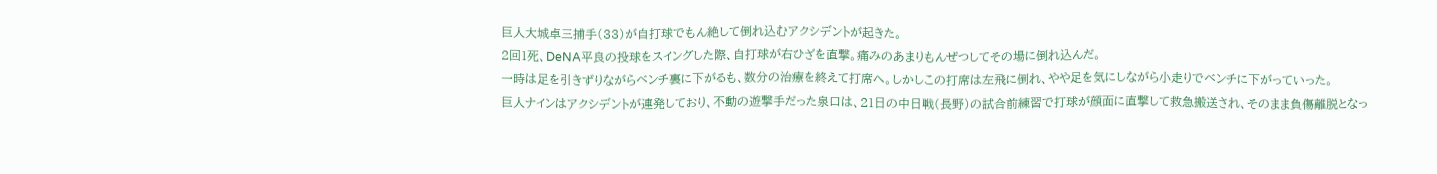巨人大城卓三捕手(33)が自打球でもん絶して倒れ込むアクシデントが起きた。
2回1死、DeNA平良の投球をスイングした際、自打球が右ひざを直撃。痛みのあまりもんぜつしてその場に倒れ込んだ。
一時は足を引きずりながらベンチ裏に下がるも、数分の治療を終えて打席へ。しかしこの打席は左飛に倒れ、やや足を気にしながら小走りでベンチに下がっていった。
巨人ナインはアクシデントが連発しており、不動の遊撃手だった泉口は、21日の中日戦(長野)の試合前練習で打球が顔面に直撃して救急搬送され、そのまま負傷離脱となっ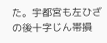た。宇都宮も左ひざの後十字じん帯損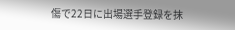傷で22日に出場選手登録を抹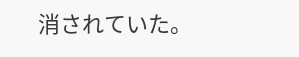消されていた。